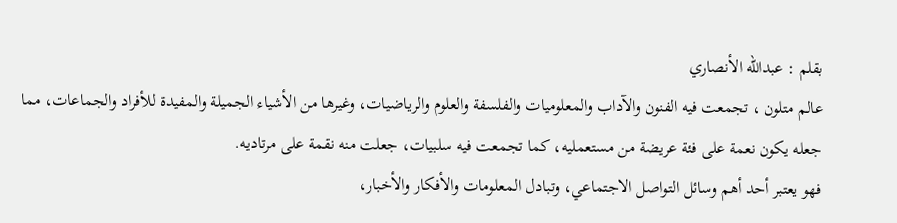بقلم : عبدالله الأنصاري
عالم متلون ، تجمعت فيه الفنون والآداب والمعلوميات والفلسفة والعلوم والرياضيات، وغيرها من الأشياء الجميلة والمفيدة للأفراد والجماعات، مما جعله يكون نعمة على فئة عريضة من مستعمليه، كما تجمعت فيه سلبيات، جعلت منه نقمة على مرتاديه.
فهو يعتبر أحد أهم وسائل التواصل الاجتماعي، وتبادل المعلومات والأفكار والأخبار،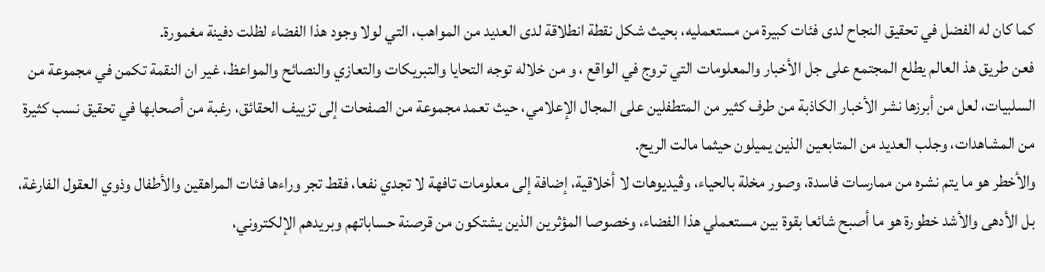كما كان له الفضل في تحقيق النجاح لدى فئات كبيرة من مستعمليه، بحيث شكل نقطة انطلاقة لدى العديد من المواهب، التي لولا وجود هذا الفضاء لظلت دفينة مغمورة.
فعن طريق هذ العالم يطلع المجتمع على جل الأخبار والمعلومات التي تروج في الواقع ، و من خلاله توجه التحايا والتبريكات والتعازي والنصائح والمواعظ، غير ان النقمة تكمن في مجموعة من السلبيات، لعل من أبرزها نشر الأخبار الكاذبة من طرف كثير من المتطفلين على المجال الإعلامي، حيث تعمد مجموعة من الصفحات إلى تزييف الحقائق، رغبة من أصحابها في تحقيق نسب كثيرة من المشاهدات، وجلب العديد من المتابعين الذين يميلون حيثما مالت الريح.
والأخطر هو ما يتم نشره من ممارسات فاسدة، وصور مخلة بالحياء، وڤيديوهات لا أخلاقية، إضافة إلى معلومات تافهة لا تجدي نفعا، فقط تجر وراءها فئات المراهقين والأطفال وذوي العقول الفارغة، بل الأدهى والأشد خطورة هو ما أصبح شائعا بقوة بين مستعملي هذا الفضاء، وخصوصا المؤثرين الذين يشتكون من قرصنة حساباتهم وبريدهم الإلكتروني،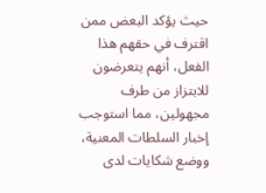حيث يؤكد البعض ممن اقترف في حقهم هذا الفعل، أنهم يتعرضون للابتزاز من طرف مجهولين، مما استوجب إخبار السلطات المعنية، ووضع شكايات لدى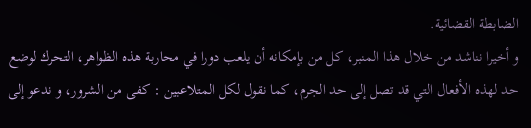الضابطة القضائية.
و أخيرا نناشد من خلال هذا المنبر، كل من بإمكانه أن يلعب دورا في محاربة هذه الظواهر، التحرك لوضع حد لهذه الأفعال التي قد تصل إلى حد الجرم، كما نقول لكل المتلاعبين : كفى من الشرور، و ندعو إلى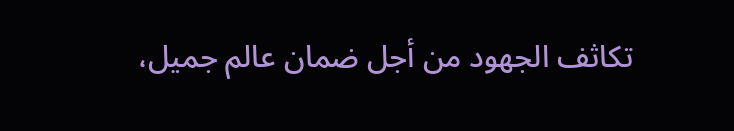تكاثف الجهود من أجل ضمان عالم جميل،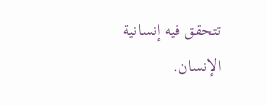تتحقق فيه إنسانية الإنسان.